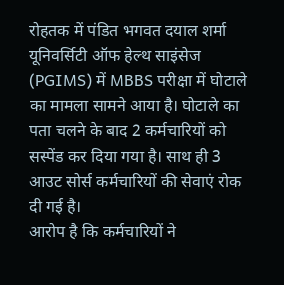रोहतक में पंडित भगवत दयाल शर्मा यूनिवर्सिटी ऑफ हेल्थ साइंसेज (PGIMS) में MBBS परीक्षा में घोटाले का मामला सामने आया है। घोटाले का पता चलने के बाद 2 कर्मचारियों को सस्पेंड कर दिया गया है। साथ ही 3 आउट सोर्स कर्मचारियों की सेवाएं रोक दी गई है।
आरोप है कि कर्मचारियों ने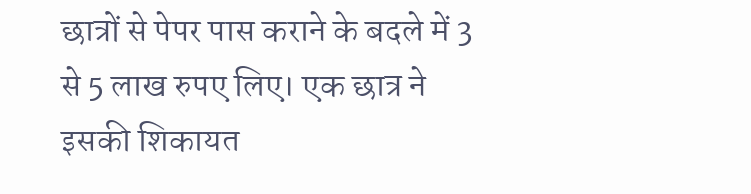छात्रों से पेपर पास कराने के बदले में 3 से 5 लाख रुपए लिए। एक छात्र ने इसकी शिकायत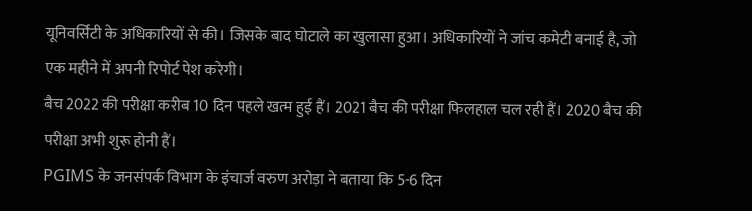यूनिवर्सिटी के अधिकारियों से की। जिसके बाद घोटाले का खुलासा हुआ। अधिकारियों ने जांच कमेटी बनाई है, जो एक महीने में अपनी रिपोर्ट पेश करेगी।
बैच 2022 की परीक्षा करीब 10 दिन पहले खत्म हुई हैं। 2021 बैच की परीक्षा फिलहाल चल रही हैं। 2020 बैच की परीक्षा अभी शुरू होनी हैं।
PGIMS के जनसंपर्क विभाग के इंचार्ज वरुण अरोड़ा ने बताया कि 5-6 दिन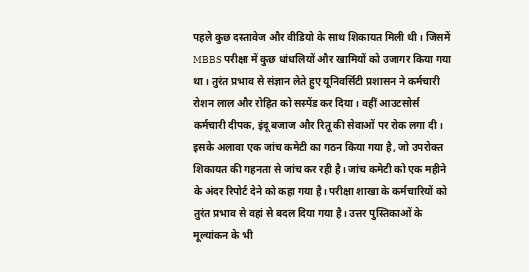पहले कुछ दस्तावेज और वीडियो के साथ शिकायत मिली थी। जिसमें MBBS परीक्षा में कुछ धांधलियों और खामियों को उजागर किया गया था। तुरंत प्रभाव से संज्ञान लेते हुए यूनिवर्सिटी प्रशासन ने कर्मचारी रोशन लाल और रोहित को सस्पेंड कर दिया। वहीं आउटसोर्स कर्मचारी दीपक, इंदू बजाज और रितू की सेवाओं पर रोक लगा दी।
इसके अलावा एक जांच कमेटी का गठन किया गया है, जो उपरोक्त शिकायत की गहनता से जांच कर रही है। जांच कमेटी को एक महीने के अंदर रिपोर्ट देने को कहा गया है। परीक्षा शाखा के कर्मचारियों को तुरंत प्रभाव से वहां से बदल दिया गया है। उत्तर पुस्तिकाओं के मूल्यांकन के भी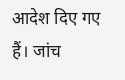आदेश दिए गए हैं। जांच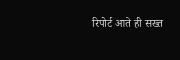रिपोर्ट आते ही सख्त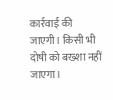कार्रवाई की जाएगी। किसी भी दोषी को बख्शा नहीं जाएगा।